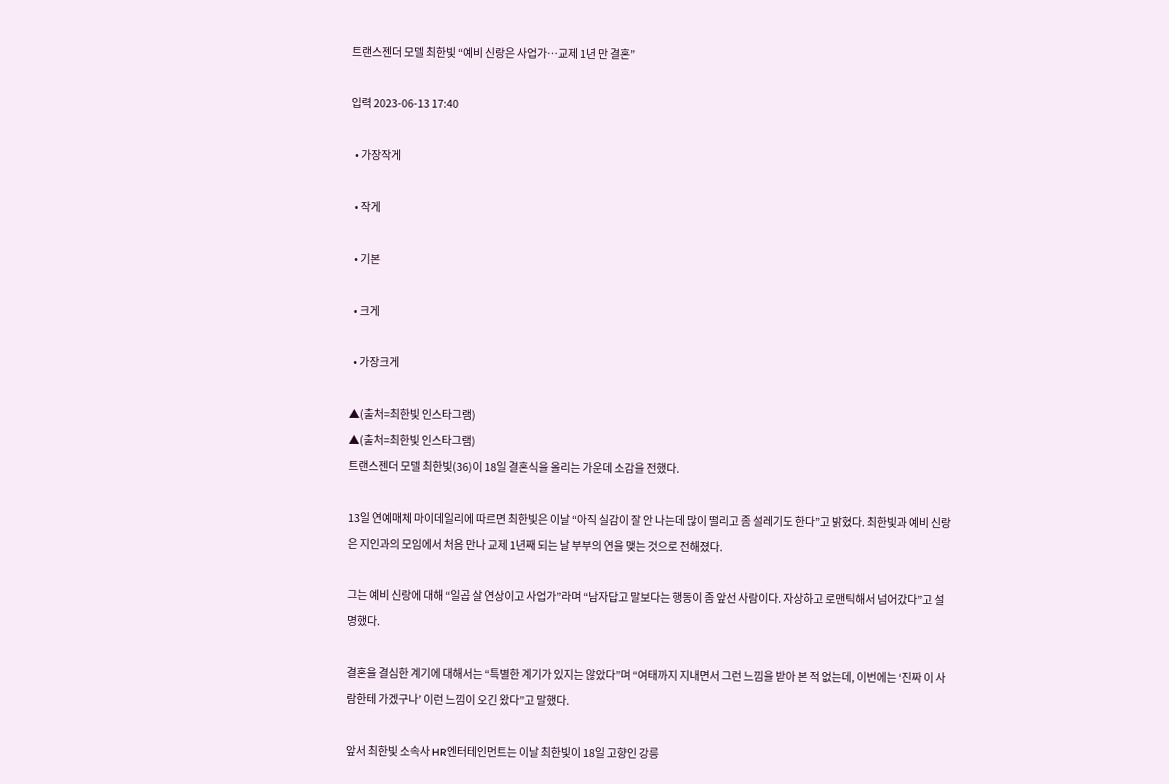트랜스젠더 모델 최한빛 “예비 신랑은 사업가…교제 1년 만 결혼”

입력 2023-06-13 17:40

  • 가장작게

  • 작게

  • 기본

  • 크게

  • 가장크게

▲(출처=최한빛 인스타그램)
▲(출처=최한빛 인스타그램)
트랜스젠더 모델 최한빛(36)이 18일 결혼식을 올리는 가운데 소감을 전했다.

13일 연예매체 마이데일리에 따르면 최한빛은 이날 “아직 실감이 잘 안 나는데 많이 떨리고 좀 설레기도 한다”고 밝혔다. 최한빛과 예비 신랑은 지인과의 모임에서 처음 만나 교제 1년째 되는 날 부부의 연을 맺는 것으로 전해졌다.

그는 예비 신랑에 대해 “일곱 살 연상이고 사업가”라며 “남자답고 말보다는 행동이 좀 앞선 사람이다. 자상하고 로맨틱해서 넘어갔다”고 설명했다.

결혼을 결심한 계기에 대해서는 “특별한 계기가 있지는 않았다”며 “여태까지 지내면서 그런 느낌을 받아 본 적 없는데, 이번에는 ‘진짜 이 사람한테 가겠구나’ 이런 느낌이 오긴 왔다”고 말했다.

앞서 최한빛 소속사 HR엔터테인먼트는 이날 최한빛이 18일 고향인 강릉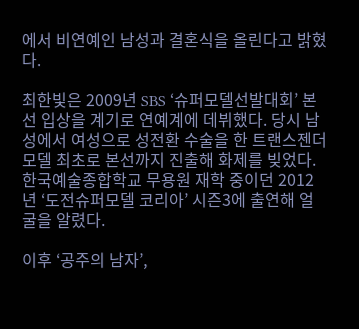에서 비연예인 남성과 결혼식을 올린다고 밝혔다.

최한빛은 2009년 SBS ‘슈퍼모델선발대회’ 본선 입상을 계기로 연예계에 데뷔했다. 당시 남성에서 여성으로 성전환 수술을 한 트랜스젠더 모델 최초로 본선까지 진출해 화제를 빚었다. 한국예술종합학교 무용원 재학 중이던 2012년 ‘도전슈퍼모델 코리아’ 시즌3에 출연해 얼굴을 알렸다.

이후 ‘공주의 남자’,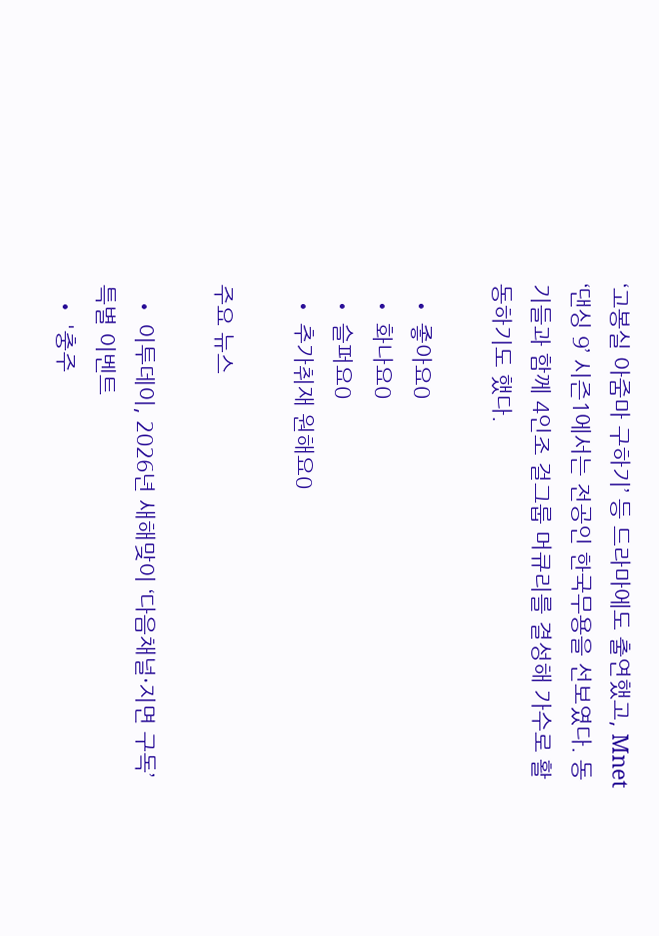‘고봉실 아줌마 구하기’ 등 드라마에도 출연했고, Mnet ‘댄싱 9’ 시즌1에서는 전공인 한국무용을 선보였다. 동기들과 함께 4인조 걸그룹 머큐리를 결성해 가수로 활동하기도 했다.

  • 좋아요0
  • 화나요0
  • 슬퍼요0
  • 추가취재 원해요0

주요 뉴스

  • 이투데이, 2026년 새해맞이 ‘다음채널·지면 구독’ 특별 이벤트
  • '충주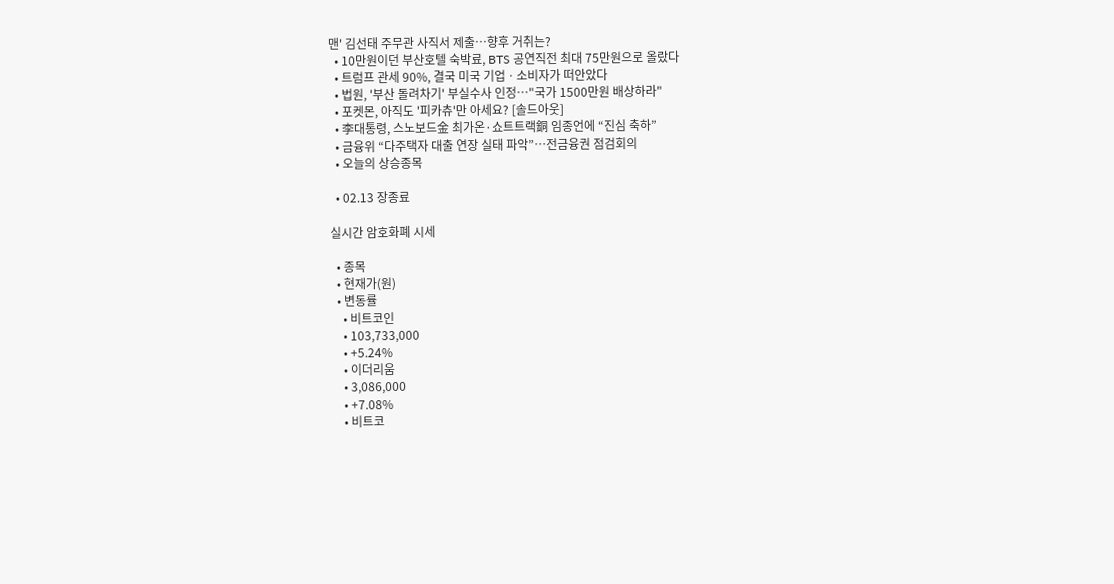맨' 김선태 주무관 사직서 제출…향후 거취는?
  • 10만원이던 부산호텔 숙박료, BTS 공연직전 최대 75만원으로 올랐다
  • 트럼프 관세 90%, 결국 미국 기업ㆍ소비자가 떠안았다
  • 법원, '부산 돌려차기' 부실수사 인정…"국가 1500만원 배상하라"
  • 포켓몬, 아직도 '피카츄'만 아세요? [솔드아웃]
  • 李대통령, 스노보드金 최가온·쇼트트랙銅 임종언에 “진심 축하”
  • 금융위 “다주택자 대출 연장 실태 파악”⋯전금융권 점검회의
  • 오늘의 상승종목

  • 02.13 장종료

실시간 암호화폐 시세

  • 종목
  • 현재가(원)
  • 변동률
    • 비트코인
    • 103,733,000
    • +5.24%
    • 이더리움
    • 3,086,000
    • +7.08%
    • 비트코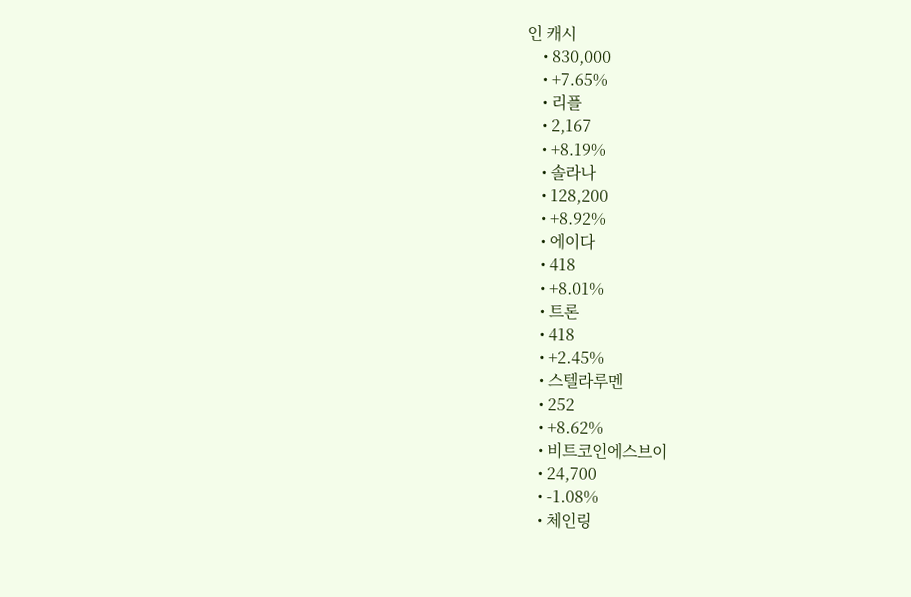인 캐시
    • 830,000
    • +7.65%
    • 리플
    • 2,167
    • +8.19%
    • 솔라나
    • 128,200
    • +8.92%
    • 에이다
    • 418
    • +8.01%
    • 트론
    • 418
    • +2.45%
    • 스텔라루멘
    • 252
    • +8.62%
    • 비트코인에스브이
    • 24,700
    • -1.08%
    • 체인링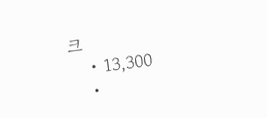크
    • 13,300
    •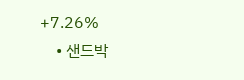+7.26%
    • 샌드박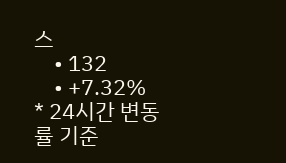스
    • 132
    • +7.32%
* 24시간 변동률 기준